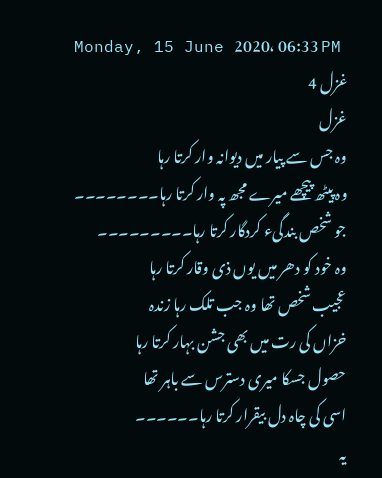Monday, 15 June 2020، 06:33 PM
غزل 4
غزل
وہ جس سے پیار میں دیوانہ وار کرتا رہا
وہ پیٹھ پیچھے میرے مجھ پہ وار کرتا رہا۔۔۔۔۔۔۔۔
جو شخص بندگیء کردگار کرتا رہا۔۔۔۔۔۔۔۔۔
وہ خود کو دھر میں یوں ذی وقار کرتا رہا
عجیب شخص تھا وہ جب تلک رہا زندہ
خزاں کی رت میں بھی جشن بہار کرتا رہا
حصول جسکا میری دسترس سے باہر تھا
اسی کی چاہ دل بیقرار کرتا رہا۔۔۔۔۔۔
یہ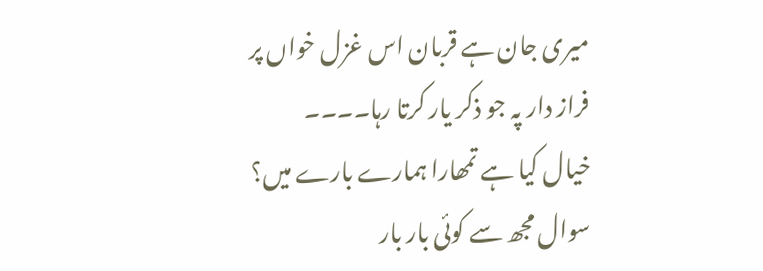میری جان ہے قربان اس غزل خواں پر
فراز دار پہ جو ذکر یار کرتا رہا۔۔۔۔
خیال کیا ہے تمھارا ہمارے بارے میں؟
سوال مجھ سے کوئی بار بار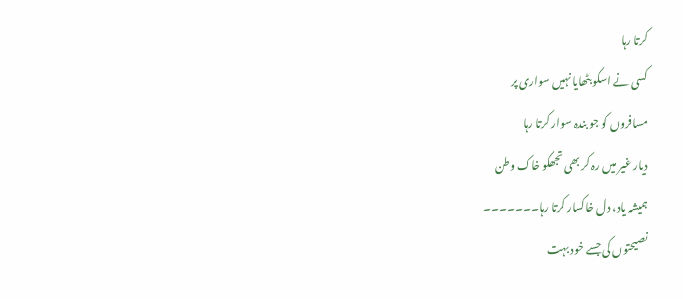کرتا رہا
کسی نے اسکو بٹھایا نہیں سواری پر
مسافروں کو جو بندہ سوار کرتا رہا
دیار غیر میں رہ کر بھی تجھکو خاک وطن
ہمیشہ یاد، دل خاکسار کرتا رہا۔۔۔۔۔۔۔
نصیحتوں کی جسے خود بہت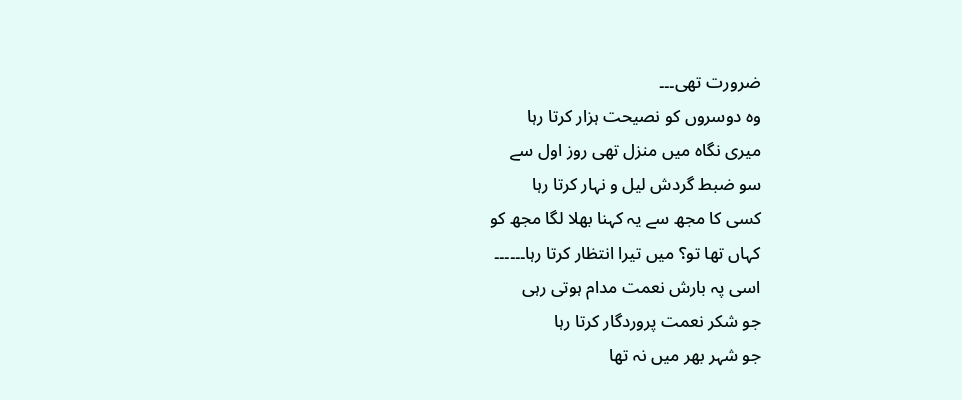ضرورت تھی۔۔۔
وہ دوسروں کو نصیحت ہزار کرتا رہا
میری نگاہ میں منزل تھی روز اول سے
سو ضبط گردش لیل و نہار کرتا رہا
کسی کا مجھ سے یہ کہنا بھلا لگا مجھ کو
کہاں تھا تو؟ میں تیرا انتظار کرتا رہا۔۔۔۔۔۔
اسی پہ بارش نعمت مدام ہوتی رہی
جو شکر نعمت پروردگار کرتا رہا
جو شہر بھر میں نہ تھا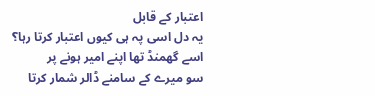اعتبار کے قابل
یہ دل اسی پہ ہی کیوں اعتبار کرتا رہا؟
اسے گھمنڈ تھا اپنے امیر ہونے پر
سو میرے کے سامنے ڈالر شمار کرتا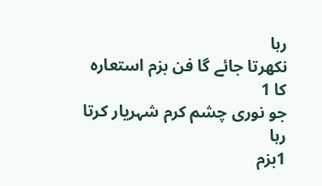رہا
نکھرتا جائے گا فن بزم استعارہ کا 1
جو نوری چشم کرم شہریار کرتا رہا
1بزم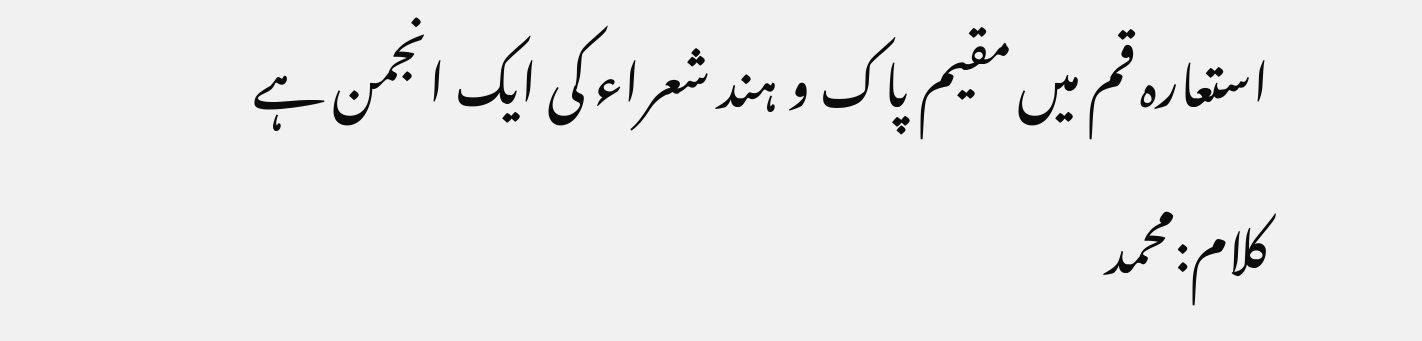استعارہ قم میں مقیم پاک و ہند شعراء کی ایک انجمن ہے
کلام:محمد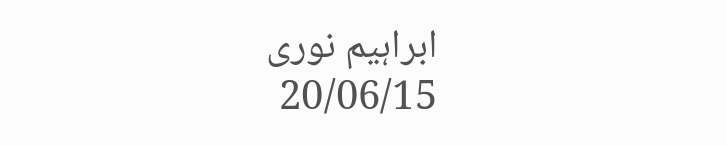ابراہیم نوری
20/06/15